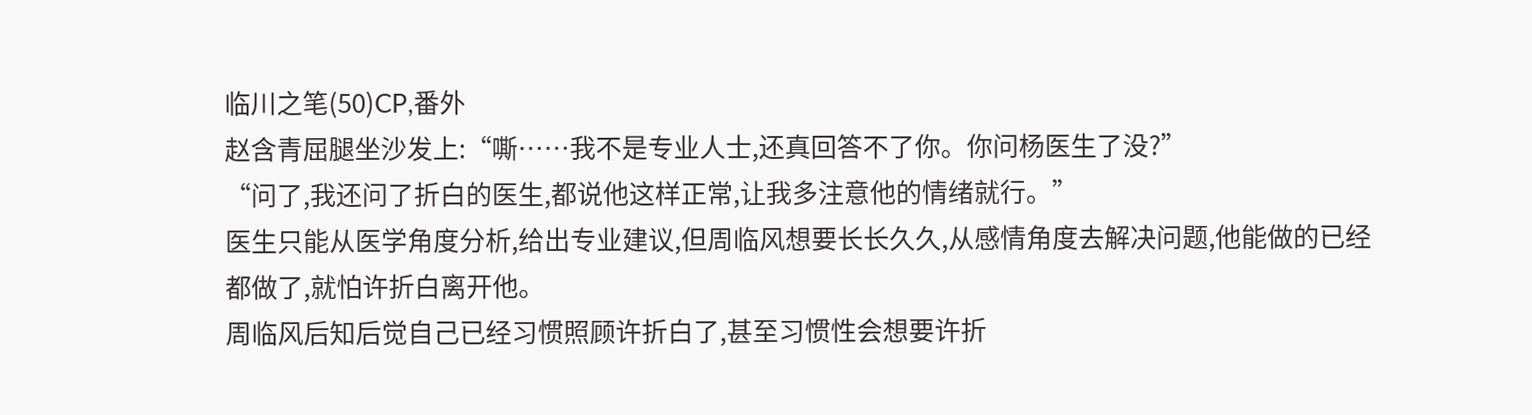临川之笔(50)CP,番外
赵含青屈腿坐沙发上:“嘶……我不是专业人士,还真回答不了你。你问杨医生了没?”
“问了,我还问了折白的医生,都说他这样正常,让我多注意他的情绪就行。”
医生只能从医学角度分析,给出专业建议,但周临风想要长长久久,从感情角度去解决问题,他能做的已经都做了,就怕许折白离开他。
周临风后知后觉自己已经习惯照顾许折白了,甚至习惯性会想要许折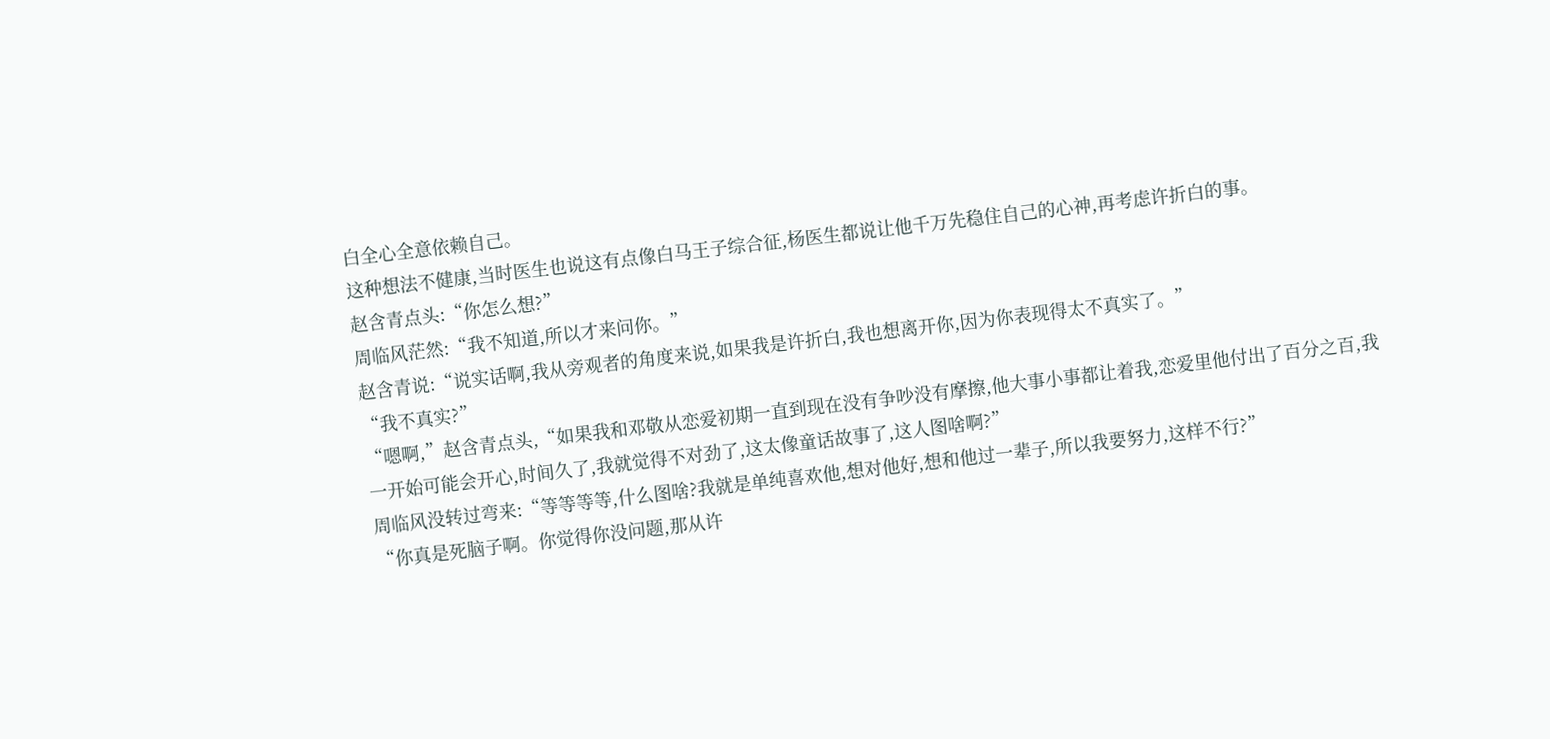白全心全意依赖自己。
这种想法不健康,当时医生也说这有点像白马王子综合征,杨医生都说让他千万先稳住自己的心神,再考虑许折白的事。
赵含青点头:“你怎么想?”
周临风茫然:“我不知道,所以才来问你。”
赵含青说:“说实话啊,我从旁观者的角度来说,如果我是许折白,我也想离开你,因为你表现得太不真实了。”
“我不真实?”
“嗯啊,”赵含青点头,“如果我和邓敬从恋爱初期一直到现在没有争吵没有摩擦,他大事小事都让着我,恋爱里他付出了百分之百,我一开始可能会开心,时间久了,我就觉得不对劲了,这太像童话故事了,这人图啥啊?”
周临风没转过弯来:“等等等等,什么图啥?我就是单纯喜欢他,想对他好,想和他过一辈子,所以我要努力,这样不行?”
“你真是死脑子啊。你觉得你没问题,那从许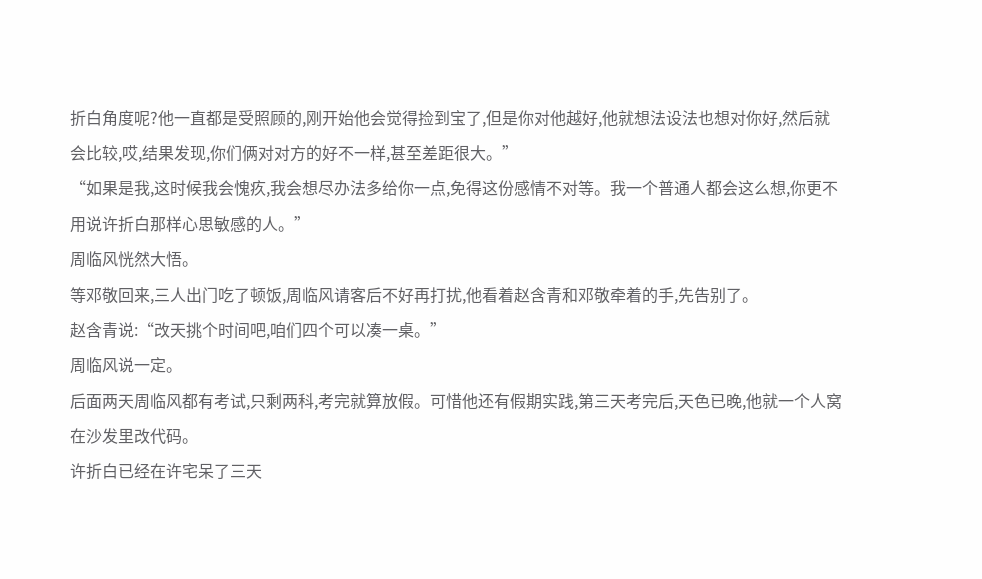折白角度呢?他一直都是受照顾的,刚开始他会觉得捡到宝了,但是你对他越好,他就想法设法也想对你好,然后就会比较,哎,结果发现,你们俩对对方的好不一样,甚至差距很大。”
“如果是我,这时候我会愧疚,我会想尽办法多给你一点,免得这份感情不对等。我一个普通人都会这么想,你更不用说许折白那样心思敏感的人。”
周临风恍然大悟。
等邓敬回来,三人出门吃了顿饭,周临风请客后不好再打扰,他看着赵含青和邓敬牵着的手,先告别了。
赵含青说:“改天挑个时间吧,咱们四个可以凑一桌。”
周临风说一定。
后面两天周临风都有考试,只剩两科,考完就算放假。可惜他还有假期实践,第三天考完后,天色已晚,他就一个人窝在沙发里改代码。
许折白已经在许宅呆了三天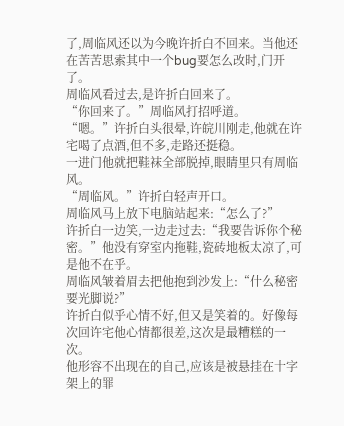了,周临风还以为今晚许折白不回来。当他还在苦苦思索其中一个bug要怎么改时,门开了。
周临风看过去,是许折白回来了。
“你回来了。”周临风打招呼道。
“嗯。”许折白头很晕,许皖川刚走,他就在许宅喝了点酒,但不多,走路还挺稳。
一进门他就把鞋袜全部脱掉,眼睛里只有周临风。
“周临风。”许折白轻声开口。
周临风马上放下电脑站起来:“怎么了?”
许折白一边笑,一边走过去:“我要告诉你个秘密。”他没有穿室内拖鞋,瓷砖地板太凉了,可是他不在乎。
周临风皱着眉去把他抱到沙发上:“什么秘密要光脚说?”
许折白似乎心情不好,但又是笑着的。好像每次回许宅他心情都很差,这次是最糟糕的一次。
他形容不出现在的自己,应该是被悬挂在十字架上的罪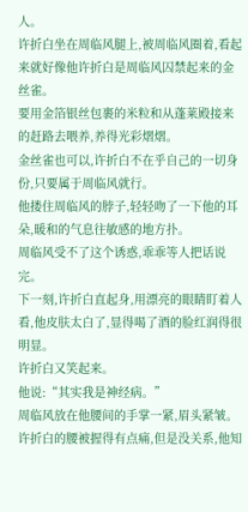人。
许折白坐在周临风腿上,被周临风圈着,看起来就好像他许折白是周临风囚禁起来的金丝雀。
要用金箔银丝包裹的米粒和从蓬莱殿接来的赶路去喂养,养得光彩熠熠。
金丝雀也可以,许折白不在乎自己的一切身份,只要属于周临风就行。
他搂住周临风的脖子,轻轻吻了一下他的耳朵,暖和的气息往敏感的地方扑。
周临风受不了这个诱惑,乖乖等人把话说完。
下一刻,许折白直起身,用漂亮的眼睛盯着人看,他皮肤太白了,显得喝了酒的脸红润得很明显。
许折白又笑起来。
他说:“其实我是神经病。”
周临风放在他腰间的手掌一紧,眉头紧皱。
许折白的腰被握得有点痛,但是没关系,他知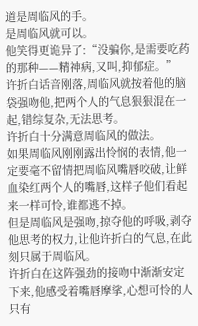道是周临风的手。
是周临风就可以。
他笑得更诡异了:“没骗你,是需要吃药的那种——精神病,又叫,抑郁症。”
许折白话音刚落,周临风就按着他的脑袋强吻他,把两个人的气息狠狠混在一起,错综复杂,无法思考。
许折白十分满意周临风的做法。
如果周临风刚刚露出怜悯的表情,他一定要毫不留情把周临风嘴唇咬破,让鲜血染红两个人的嘴唇,这样子他们看起来一样可怜,谁都逃不掉。
但是周临风是强吻,掠夺他的呼吸,剥夺他思考的权力,让他许折白的气息,在此刻只属于周临风。
许折白在这阵强劲的接吻中渐渐安定下来,他感受着嘴唇摩挲,心想可怜的人只有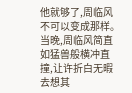他就够了,周临风不可以变成那样。
当晚,周临风简直如猛兽般横冲直撞,让许折白无暇去想其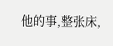他的事,整张床,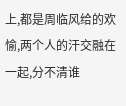上,都是周临风给的欢愉,两个人的汗交融在一起,分不清谁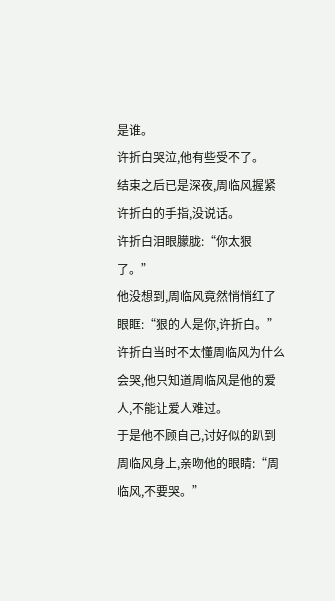是谁。
许折白哭泣,他有些受不了。
结束之后已是深夜,周临风握紧许折白的手指,没说话。
许折白泪眼朦胧:“你太狠了。”
他没想到,周临风竟然悄悄红了眼眶:“狠的人是你,许折白。”
许折白当时不太懂周临风为什么会哭,他只知道周临风是他的爱人,不能让爱人难过。
于是他不顾自己,讨好似的趴到周临风身上,亲吻他的眼睛:“周临风,不要哭。”